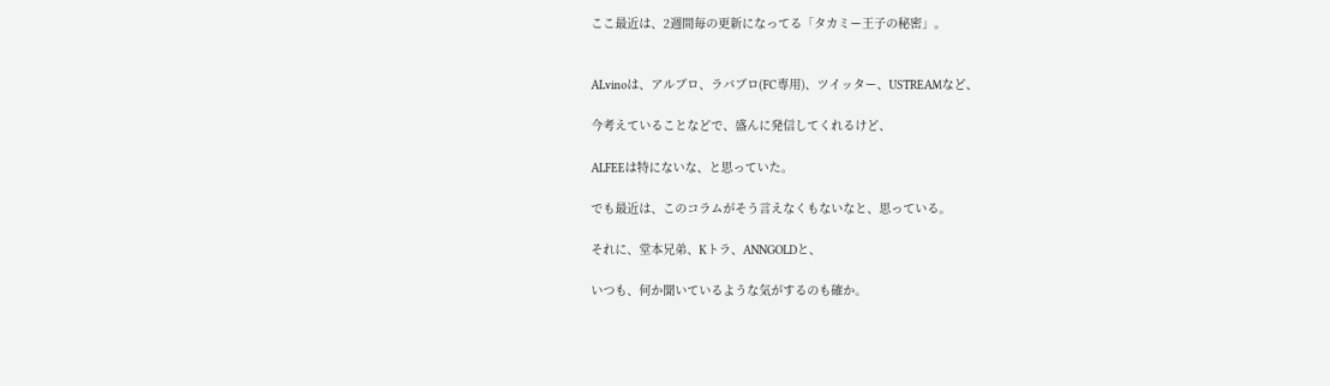ここ最近は、2週間毎の更新になってる「タカミー王子の秘密」。


ALvinoは、アルブロ、ラバブロ(FC専用)、ツイッター、USTREAMなど、

今考えていることなどで、盛んに発信してくれるけど、

ALFEEは特にないな、と思っていた。

でも最近は、このコラムがそう言えなくもないなと、思っている。

それに、堂本兄弟、Kトラ、ANNGOLDと、

いつも、何か聞いているような気がするのも確か。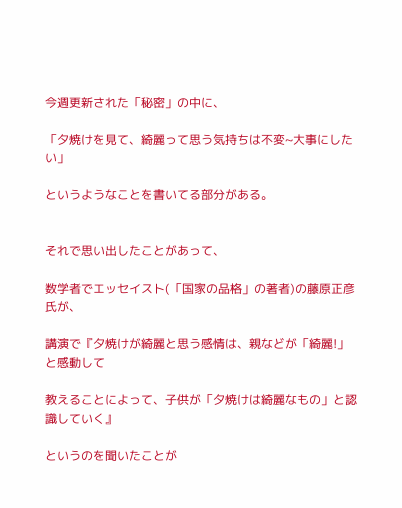今週更新された「秘密」の中に、

「夕焼けを見て、綺麗って思う気持ちは不変~大事にしたい」

というようなことを書いてる部分がある。


それで思い出したことがあって、

数学者でエッセイスト(「国家の品格」の著者)の藤原正彦氏が、

講演で『夕焼けが綺麗と思う感情は、親などが「綺麗!」と感動して

教えることによって、子供が「夕焼けは綺麗なもの」と認識していく』

というのを聞いたことが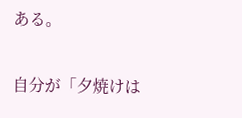ある。

自分が「夕焼けは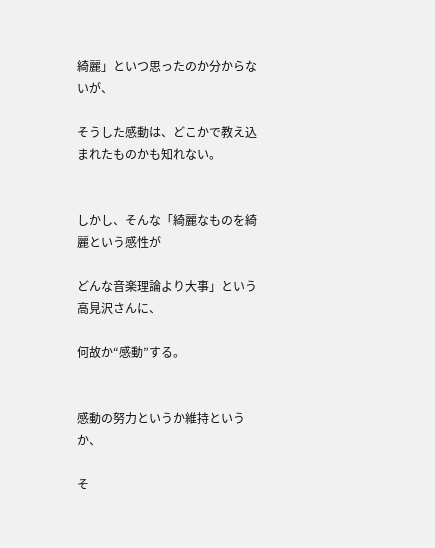綺麗」といつ思ったのか分からないが、

そうした感動は、どこかで教え込まれたものかも知れない。


しかし、そんな「綺麗なものを綺麗という感性が

どんな音楽理論より大事」という高見沢さんに、

何故か“感動”する。


感動の努力というか維持というか、

そ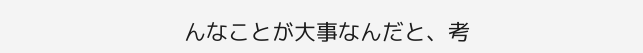んなことが大事なんだと、考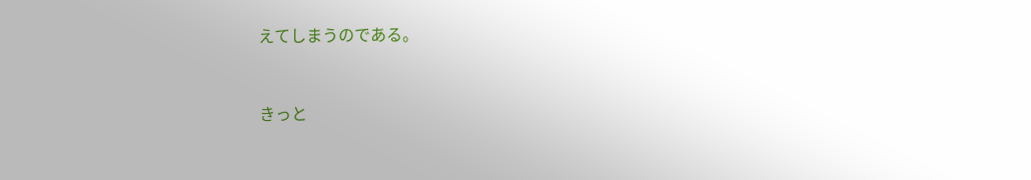えてしまうのである。


きっと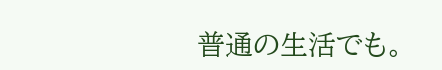普通の生活でも。